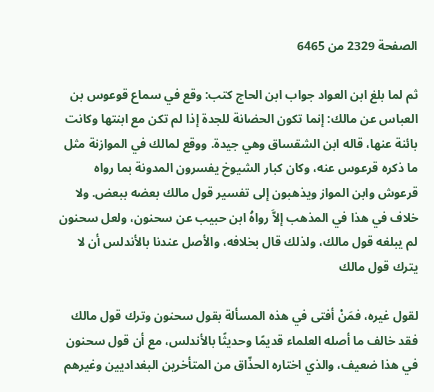الصفحة 2329 من 6465

ثم لما بلغ ابن العواد جواب ابن الحاج كتب: وقع في سماع قوعوس بن العباس عن مالك: إنما تكون الحضانة للجدة إذا لم تكن مع ابنتها وكانت بائنة عنها، قاله ابن الشقساق وهي جيدة. ووقع لمالك في الموازنة مثل ما ذكره قرعوس عنه، وكان كبار الشيوخ يفسرون المدونة بما رواه قرعوش وابن المواز ويذهبون إلى تفسير قول مالك بعضه ببعض. ولا خلاف في هذا في المذهب إلاَّ رواهُ ابن حبيب عن سحنون، ولعل سحنون لم يبلغه قول مالك، ولذلك قال بخلافه، والأصل عندنا بالأندلس أن لا يترك قول مالك

لقول غيره، فمَنْ أفتى في هذه المسألة بقول سحنون وترك قول مالك فقد خالف ما أصله العلماء قديمًا وحديثًا بالأندلس، مع أن قول سحنون في هذا ضعيف، والذي اختاره الحذّاق من المتأخرين البغداديين وغيرهم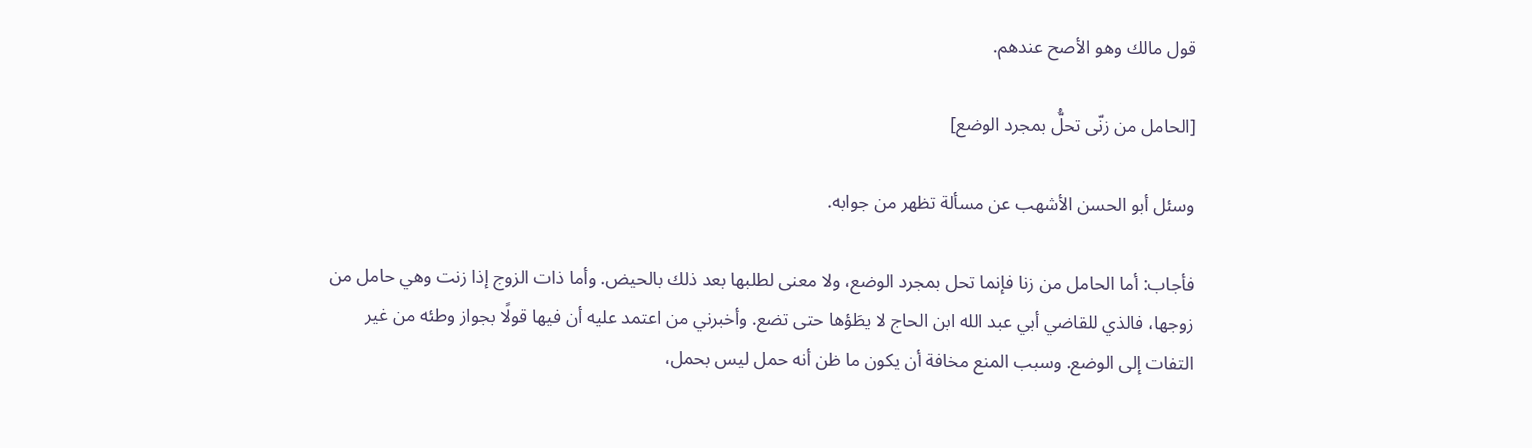قول مالك وهو الأصح عندهم.

[الحامل من زنّى تحلُّ بمجرد الوضع]

وسئل أبو الحسن الأشهب عن مسألة تظهر من جوابه.

فأجاب: أما الحامل من زنا فإنما تحل بمجرد الوضع، ولا معنى لطلبها بعد ذلك بالحيض. وأما ذات الزوج إذا زنت وهي حامل من زوجها، فالذي للقاضي أبي عبد الله ابن الحاج لا يطَؤها حتى تضع. وأخبرني من اعتمد عليه أن فيها قولًا بجواز وطئه من غير التفات إلى الوضع. وسبب المنع مخافة أن يكون ما ظن أنه حمل ليس بحمل،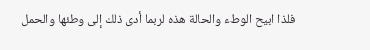فلذا ابيح الوطء والحالة هذه لربما أدى ذلك إلى وطئها والحمل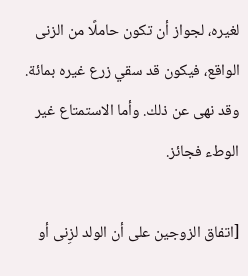لغيره، لجواز أن تكون حاملًا من الزنى الواقع، فيكون قد سقي زرع غيره بمائة. وقد نهى عن ذلك. وأما الاستمتاع غير الوطء فجائز.

[اتفاق الزوجين على أن الولد لزِنى أو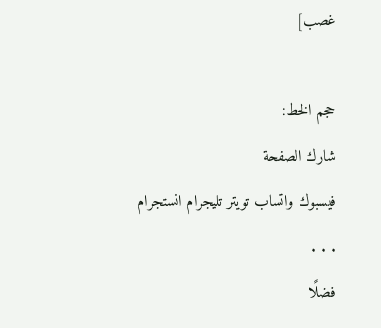غصب]

حجم الخط:
شارك الصفحة
فيسبوك واتساب تويتر تليجرام انستجرام
. . .
فضلًا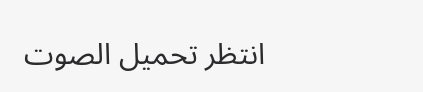انتظر تحميل الصوت